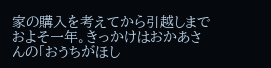家の購入を考えてから引越しまでおよそ一年。きっかけはおかあさんの「おうちがほし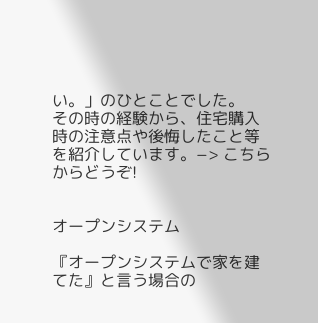い。」のひとことでした。
その時の経験から、住宅購入時の注意点や後悔したこと等を紹介しています。−> こちらからどうぞ!


オープンシステム

『オープンシステムで家を建てた』と言う場合の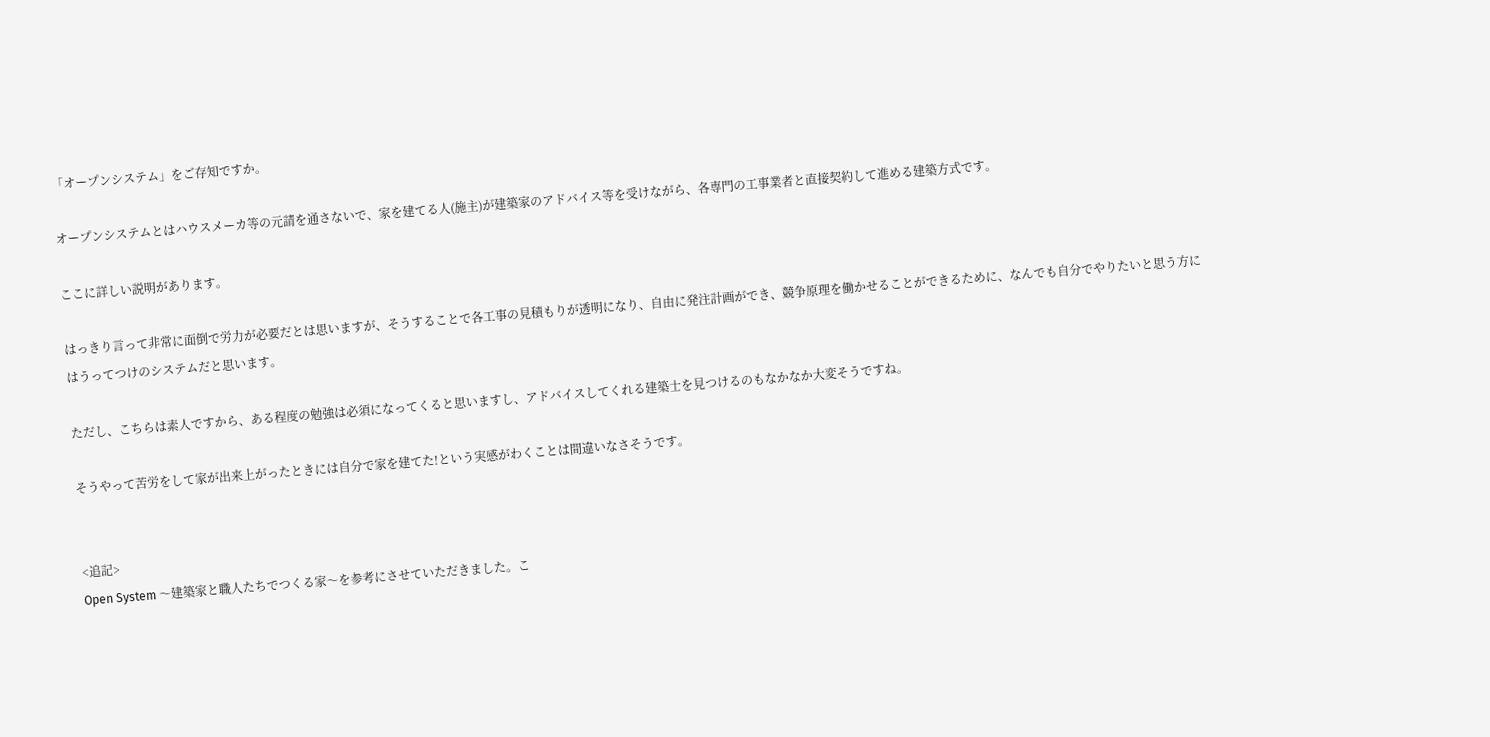「オープンシステム」をご存知ですか。

オープンシステムとはハウスメーカ等の元請を通さないで、家を建てる人(施主)が建築家のアドバイス等を受けながら、各専門の工事業者と直接契約して進める建築方式です。

ここに詳しい説明があります。

はっきり言って非常に面倒で労力が必要だとは思いますが、そうすることで各工事の見積もりが透明になり、自由に発注計画ができ、競争原理を働かせることができるために、なんでも自分でやりたいと思う方にはうってつけのシステムだと思います。

ただし、こちらは素人ですから、ある程度の勉強は必須になってくると思いますし、アドバイスしてくれる建築士を見つけるのもなかなか大変そうですね。

そうやって苦労をして家が出来上がったときには自分で家を建てた!という実感がわくことは間違いなさそうです。


<追記>
Open System 〜建築家と職人たちでつくる家〜を参考にさせていただきました。こ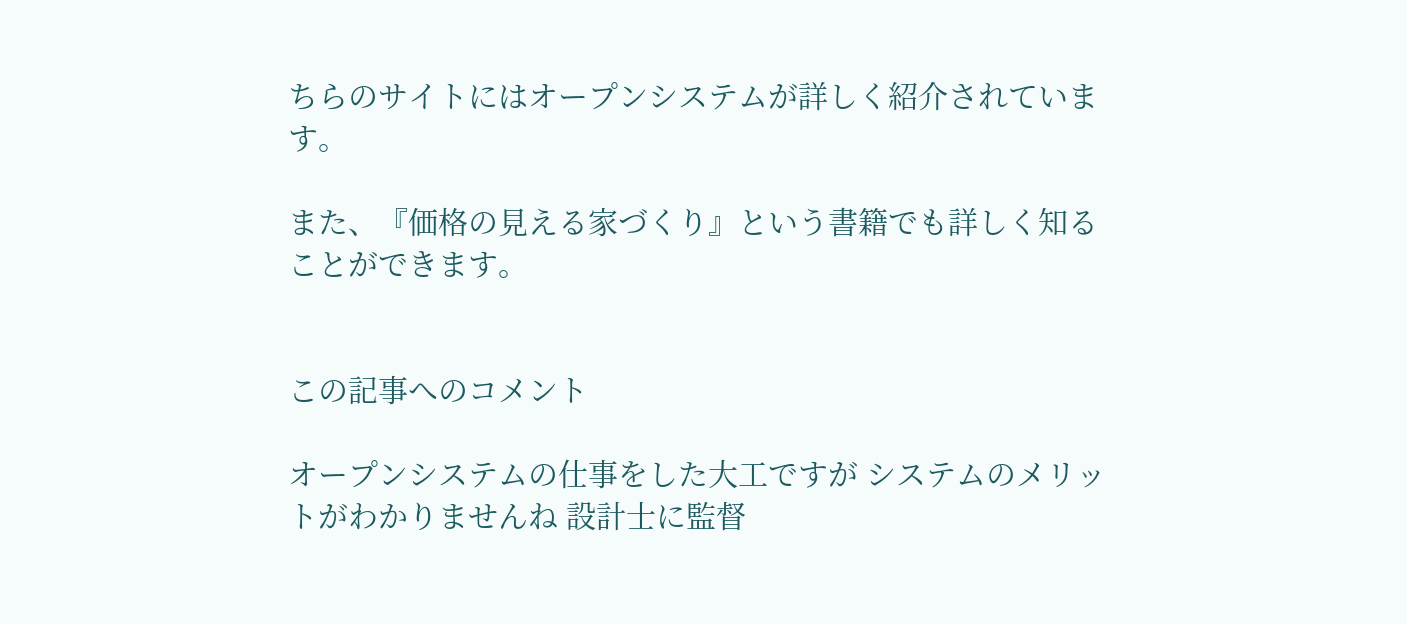ちらのサイトにはオープンシステムが詳しく紹介されています。

また、『価格の見える家づくり』という書籍でも詳しく知ることができます。


この記事へのコメント

オープンシステムの仕事をした大工ですが システムのメリットがわかりませんね 設計士に監督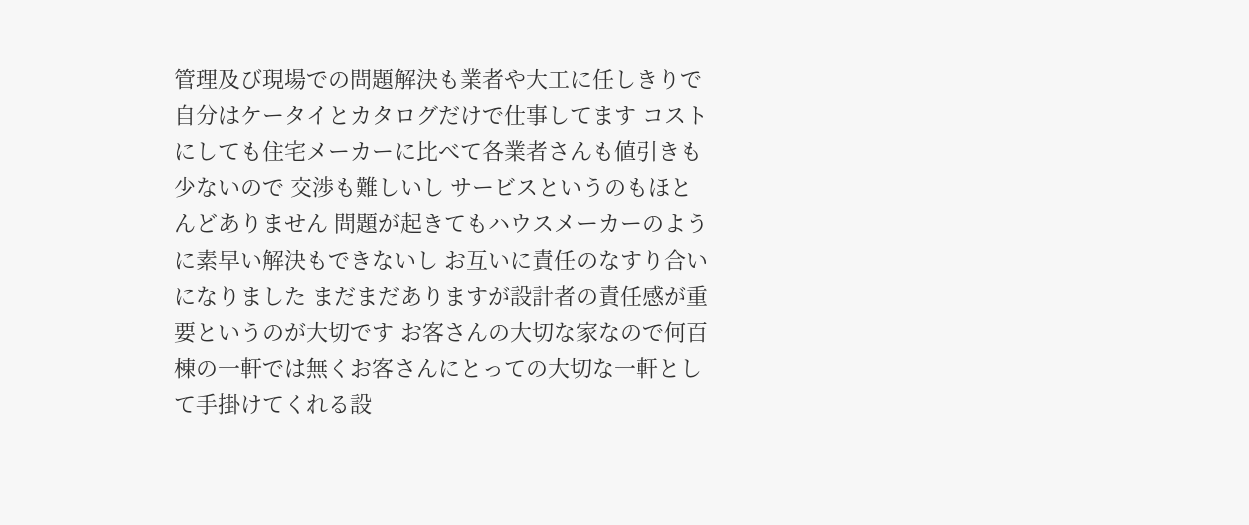管理及び現場での問題解決も業者や大工に任しきりで自分はケータイとカタログだけで仕事してます コストにしても住宅メーカーに比べて各業者さんも値引きも少ないので 交渉も難しいし サービスというのもほとんどありません 問題が起きてもハウスメーカーのように素早い解決もできないし お互いに責任のなすり合いになりました まだまだありますが設計者の責任感が重要というのが大切です お客さんの大切な家なので何百棟の一軒では無くお客さんにとっての大切な一軒として手掛けてくれる設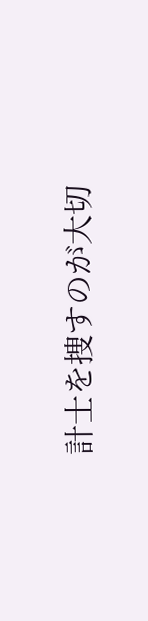計士を捜すのが大切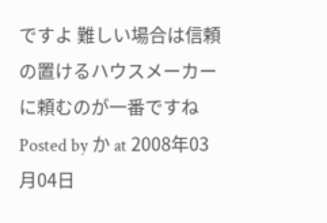ですよ 難しい場合は信頼の置けるハウスメーカーに頼むのが一番ですね
Posted by か at 2008年03月04日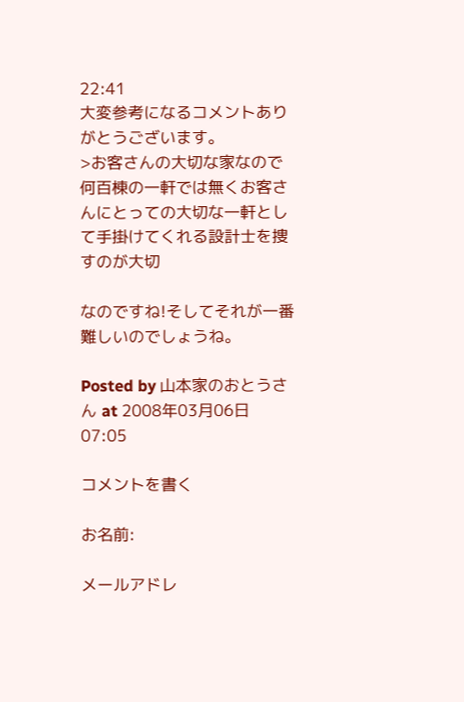22:41
大変参考になるコメントありがとうございます。
>お客さんの大切な家なので何百棟の一軒では無くお客さんにとっての大切な一軒として手掛けてくれる設計士を捜すのが大切

なのですね!そしてそれが一番難しいのでしょうね。

Posted by 山本家のおとうさん at 2008年03月06日 07:05

コメントを書く

お名前:

メールアドレ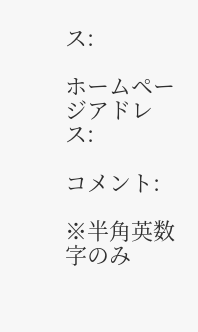ス:

ホームページアドレス:

コメント:

※半角英数字のみ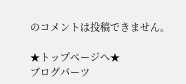のコメントは投稿できません。

★トップページへ★
ブログパーツ